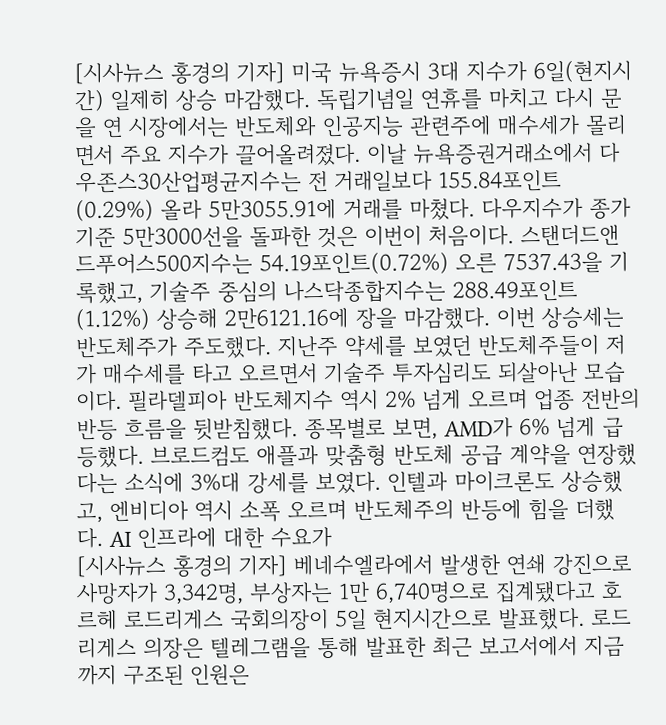[시사뉴스 홍경의 기자] 미국 뉴욕증시 3대 지수가 6일(현지시간) 일제히 상승 마감했다. 독립기념일 연휴를 마치고 다시 문을 연 시장에서는 반도체와 인공지능 관련주에 매수세가 몰리면서 주요 지수가 끌어올려졌다. 이날 뉴욕증권거래소에서 다우존스30산업평균지수는 전 거래일보다 155.84포인트(0.29%) 올라 5만3055.91에 거래를 마쳤다. 다우지수가 종가 기준 5만3000선을 돌파한 것은 이번이 처음이다. 스탠더드앤드푸어스500지수는 54.19포인트(0.72%) 오른 7537.43을 기록했고, 기술주 중심의 나스닥종합지수는 288.49포인트(1.12%) 상승해 2만6121.16에 장을 마감했다. 이번 상승세는 반도체주가 주도했다. 지난주 약세를 보였던 반도체주들이 저가 매수세를 타고 오르면서 기술주 투자심리도 되살아난 모습이다. 필라델피아 반도체지수 역시 2% 넘게 오르며 업종 전반의 반등 흐름을 뒷받침했다. 종목별로 보면, AMD가 6% 넘게 급등했다. 브로드컴도 애플과 맞춤형 반도체 공급 계약을 연장했다는 소식에 3%대 강세를 보였다. 인텔과 마이크론도 상승했고, 엔비디아 역시 소폭 오르며 반도체주의 반등에 힘을 더했다. AI 인프라에 대한 수요가
[시사뉴스 홍경의 기자] 베네수엘라에서 발생한 연쇄 강진으로 사망자가 3,342명, 부상자는 1만 6,740명으로 집계됐다고 호르헤 로드리게스 국회의장이 5일 현지시간으로 발표했다. 로드리게스 의장은 텔레그램을 통해 발표한 최근 보고서에서 지금까지 구조된 인원은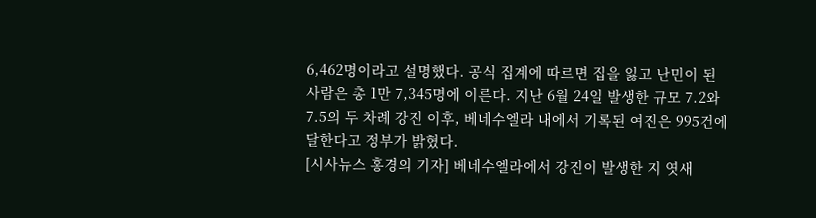6,462명이라고 설명했다. 공식 집계에 따르면 집을 잃고 난민이 된 사람은 총 1만 7,345명에 이른다. 지난 6월 24일 발생한 규모 7.2와 7.5의 두 차례 강진 이후, 베네수엘라 내에서 기록된 여진은 995건에 달한다고 정부가 밝혔다.
[시사뉴스 홍경의 기자] 베네수엘라에서 강진이 발생한 지 엿새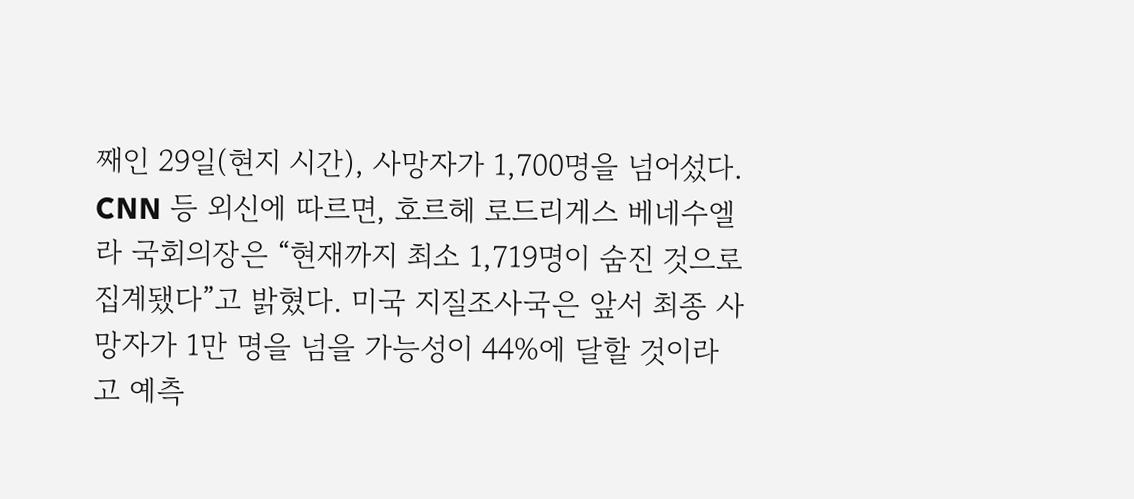째인 29일(현지 시간), 사망자가 1,700명을 넘어섰다. CNN 등 외신에 따르면, 호르헤 로드리게스 베네수엘라 국회의장은 “현재까지 최소 1,719명이 숨진 것으로 집계됐다”고 밝혔다. 미국 지질조사국은 앞서 최종 사망자가 1만 명을 넘을 가능성이 44%에 달할 것이라고 예측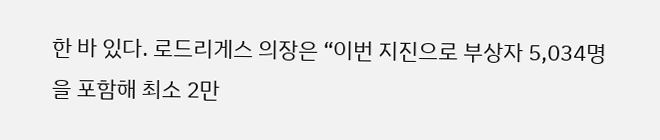한 바 있다. 로드리게스 의장은 “이번 지진으로 부상자 5,034명을 포함해 최소 2만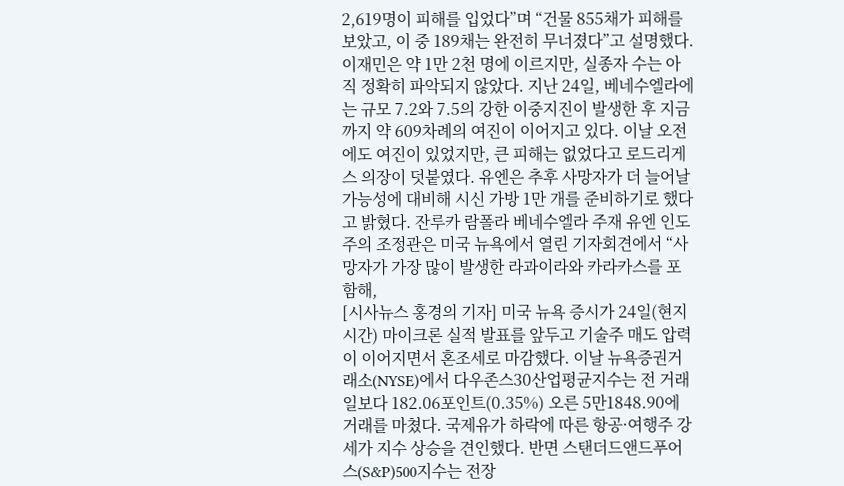2,619명이 피해를 입었다”며 “건물 855채가 피해를 보았고, 이 중 189채는 완전히 무너졌다”고 설명했다. 이재민은 약 1만 2천 명에 이르지만, 실종자 수는 아직 정확히 파악되지 않았다. 지난 24일, 베네수엘라에는 규모 7.2와 7.5의 강한 이중지진이 발생한 후 지금까지 약 609차례의 여진이 이어지고 있다. 이날 오전에도 여진이 있었지만, 큰 피해는 없었다고 로드리게스 의장이 덧붙였다. 유엔은 추후 사망자가 더 늘어날 가능성에 대비해 시신 가방 1만 개를 준비하기로 했다고 밝혔다. 잔루카 람폴라 베네수엘라 주재 유엔 인도주의 조정관은 미국 뉴욕에서 열린 기자회견에서 “사망자가 가장 많이 발생한 라과이라와 카라카스를 포함해,
[시사뉴스 홍경의 기자] 미국 뉴욕 증시가 24일(현지 시간) 마이크론 실적 발표를 앞두고 기술주 매도 압력이 이어지면서 혼조세로 마감했다. 이날 뉴욕증권거래소(NYSE)에서 다우존스30산업평균지수는 전 거래일보다 182.06포인트(0.35%) 오른 5만1848.90에 거래를 마쳤다. 국제유가 하락에 따른 항공·여행주 강세가 지수 상승을 견인했다. 반면 스탠더드앤드푸어스(S&P)500지수는 전장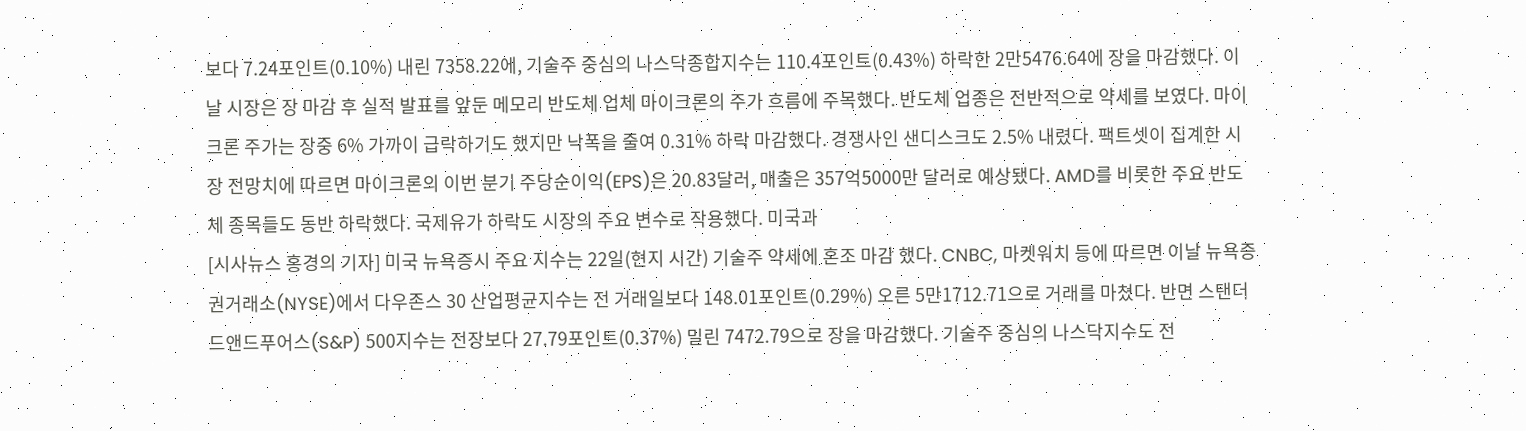보다 7.24포인트(0.10%) 내린 7358.22에, 기술주 중심의 나스닥종합지수는 110.4포인트(0.43%) 하락한 2만5476.64에 장을 마감했다. 이날 시장은 장 마감 후 실적 발표를 앞둔 메모리 반도체 업체 마이크론의 주가 흐름에 주목했다. 반도체 업종은 전반적으로 약세를 보였다. 마이크론 주가는 장중 6% 가까이 급락하기도 했지만 낙폭을 줄여 0.31% 하락 마감했다. 경쟁사인 샌디스크도 2.5% 내렸다. 팩트셋이 집계한 시장 전망치에 따르면 마이크론의 이번 분기 주당순이익(EPS)은 20.83달러, 매출은 357억5000만 달러로 예상됐다. AMD를 비롯한 주요 반도체 종목들도 동반 하락했다. 국제유가 하락도 시장의 주요 변수로 작용했다. 미국과
[시사뉴스 홍경의 기자] 미국 뉴욕증시 주요 지수는 22일(현지 시간) 기술주 약세에 혼조 마감 했다. CNBC, 마켓워치 등에 따르면 이날 뉴욕증권거래소(NYSE)에서 다우존스 30 산업평균지수는 전 거래일보다 148.01포인트(0.29%) 오른 5만1712.71으로 거래를 마쳤다. 반면 스탠더드앤드푸어스(S&P) 500지수는 전장보다 27.79포인트(0.37%) 밀린 7472.79으로 장을 마감했다. 기술주 중심의 나스닥지수도 전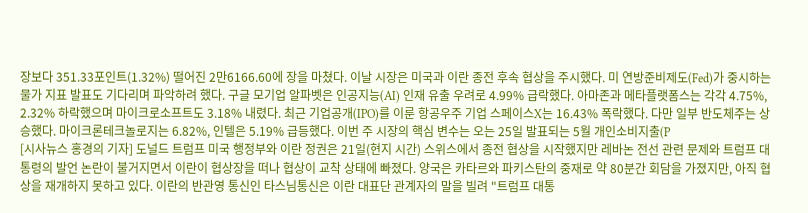장보다 351.33포인트(1.32%) 떨어진 2만6166.60에 장을 마쳤다. 이날 시장은 미국과 이란 종전 후속 협상을 주시했다. 미 연방준비제도(Fed)가 중시하는 물가 지표 발표도 기다리며 파악하려 했다. 구글 모기업 알파벳은 인공지능(AI) 인재 유출 우려로 4.99% 급락했다. 아마존과 메타플랫폼스는 각각 4.75%, 2.32% 하락했으며 마이크로소프트도 3.18% 내렸다. 최근 기업공개(IPO)를 이룬 항공우주 기업 스페이스X는 16.43% 폭락했다. 다만 일부 반도체주는 상승했다. 마이크론테크놀로지는 6.82%, 인텔은 5.19% 급등했다. 이번 주 시장의 핵심 변수는 오는 25일 발표되는 5월 개인소비지출(P
[시사뉴스 홍경의 기자] 도널드 트럼프 미국 행정부와 이란 정권은 21일(현지 시간) 스위스에서 종전 협상을 시작했지만 레바논 전선 관련 문제와 트럼프 대통령의 발언 논란이 불거지면서 이란이 협상장을 떠나 협상이 교착 상태에 빠졌다. 양국은 카타르와 파키스탄의 중재로 약 80분간 회담을 가졌지만, 아직 협상을 재개하지 못하고 있다. 이란의 반관영 통신인 타스님통신은 이란 대표단 관계자의 말을 빌려 "트럼프 대통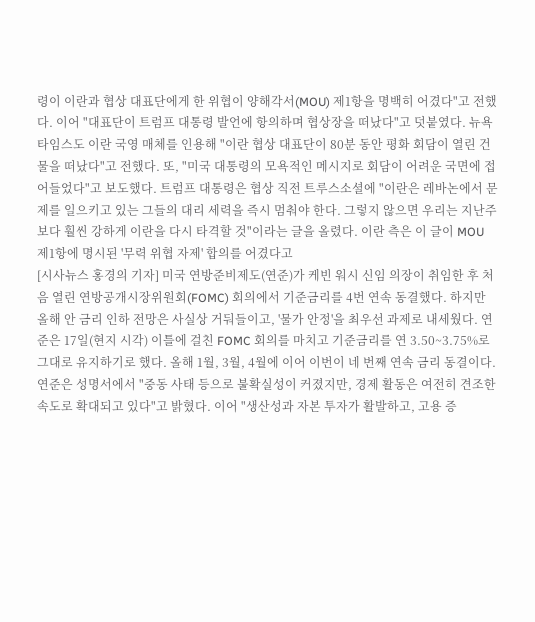령이 이란과 협상 대표단에게 한 위협이 양해각서(MOU) 제1항을 명백히 어겼다"고 전했다. 이어 "대표단이 트럼프 대통령 발언에 항의하며 협상장을 떠났다"고 덧붙였다. 뉴욕타임스도 이란 국영 매체를 인용해 "이란 협상 대표단이 80분 동안 평화 회담이 열린 건물을 떠났다"고 전했다. 또, "미국 대통령의 모욕적인 메시지로 회담이 어려운 국면에 접어들었다"고 보도했다. 트럼프 대통령은 협상 직전 트루스소셜에 "이란은 레바논에서 문제를 일으키고 있는 그들의 대리 세력을 즉시 멈춰야 한다. 그렇지 않으면 우리는 지난주보다 훨씬 강하게 이란을 다시 타격할 것"이라는 글을 올렸다. 이란 측은 이 글이 MOU 제1항에 명시된 '무력 위협 자제' 합의를 어겼다고
[시사뉴스 홍경의 기자] 미국 연방준비제도(연준)가 케빈 워시 신임 의장이 취임한 후 처음 열린 연방공개시장위원회(FOMC) 회의에서 기준금리를 4번 연속 동결했다. 하지만 올해 안 금리 인하 전망은 사실상 거둬들이고, '물가 안정'을 최우선 과제로 내세웠다. 연준은 17일(현지 시각) 이틀에 걸친 FOMC 회의를 마치고 기준금리를 연 3.50~3.75%로 그대로 유지하기로 했다. 올해 1월, 3월, 4월에 이어 이번이 네 번째 연속 금리 동결이다. 연준은 성명서에서 "중동 사태 등으로 불확실성이 커졌지만, 경제 활동은 여전히 견조한 속도로 확대되고 있다"고 밝혔다. 이어 "생산성과 자본 투자가 활발하고, 고용 증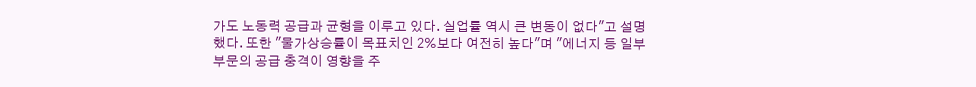가도 노동력 공급과 균형을 이루고 있다. 실업률 역시 큰 변동이 없다"고 설명했다. 또한 "물가상승률이 목표치인 2%보다 여전히 높다"며 "에너지 등 일부 부문의 공급 충격이 영향을 주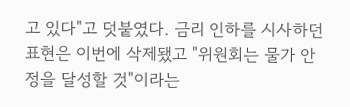고 있다"고 덧붙였다. 금리 인하를 시사하던 표현은 이번에 삭제됐고 "위원회는 물가 안정을 달성할 것"이라는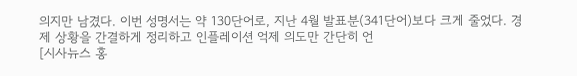의지만 남겼다. 이번 성명서는 약 130단어로, 지난 4월 발표분(341단어)보다 크게 줄었다. 경제 상황을 간결하게 정리하고 인플레이션 억제 의도만 간단히 언
[시사뉴스 홍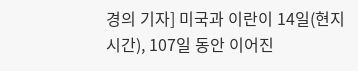경의 기자] 미국과 이란이 14일(현지 시간), 107일 동안 이어진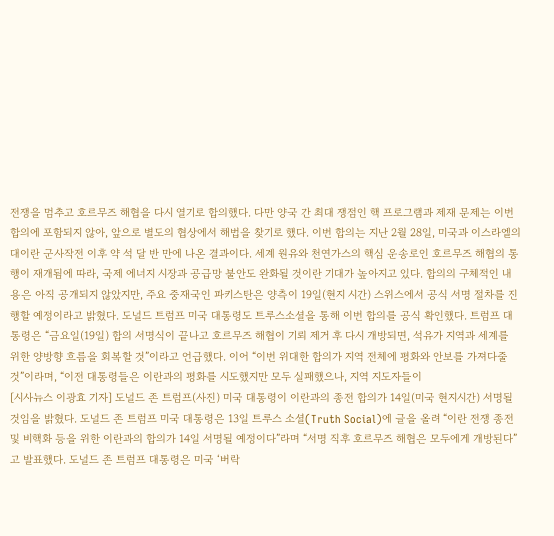전쟁을 멈추고 호르무즈 해협을 다시 열기로 합의했다. 다만 양국 간 최대 쟁점인 핵 프로그램과 제재 문제는 이번 합의에 포함되지 않아, 앞으로 별도의 협상에서 해법을 찾기로 했다. 이번 합의는 지난 2월 28일, 미국과 이스라엘의 대이란 군사작전 이후 약 석 달 반 만에 나온 결과이다. 세계 원유와 천연가스의 핵심 운송로인 호르무즈 해협의 통행이 재개됨에 따라, 국제 에너지 시장과 공급망 불안도 완화될 것이란 기대가 높아지고 있다. 합의의 구체적인 내용은 아직 공개되지 않았지만, 주요 중재국인 파키스탄은 양측이 19일(현지 시간) 스위스에서 공식 서명 절차를 진행할 예정이라고 밝혔다. 도널드 트럼프 미국 대통령도 트루스소셜을 통해 이번 합의를 공식 확인했다. 트럼프 대통령은 “금요일(19일) 합의 서명식이 끝나고 호르무즈 해협이 기뢰 제거 후 다시 개방되면, 석유가 지역과 세계를 위한 양방향 흐름을 회복할 것”이라고 언급했다. 이어 “이번 위대한 합의가 지역 전체에 평화와 안보를 가져다줄 것”이라며, “이전 대통령들은 이란과의 평화를 시도했지만 모두 실패했으나, 지역 지도자들이
[시사뉴스 이광효 기자] 도널드 존 트럼프(사진) 미국 대통령이 이란과의 종전 합의가 14일(미국 현지시간) 서명될 것임을 밝혔다. 도널드 존 트럼프 미국 대통령은 13일 트루스 소셜(Truth Social)에 글을 올려 “이란 전쟁 종전 및 비핵화 등을 위한 이란과의 합의가 14일 서명될 예정이다”라며 “서명 직후 호르무즈 해협은 모두에게 개방된다”고 발표했다. 도널드 존 트럼프 대통령은 미국 ‘버락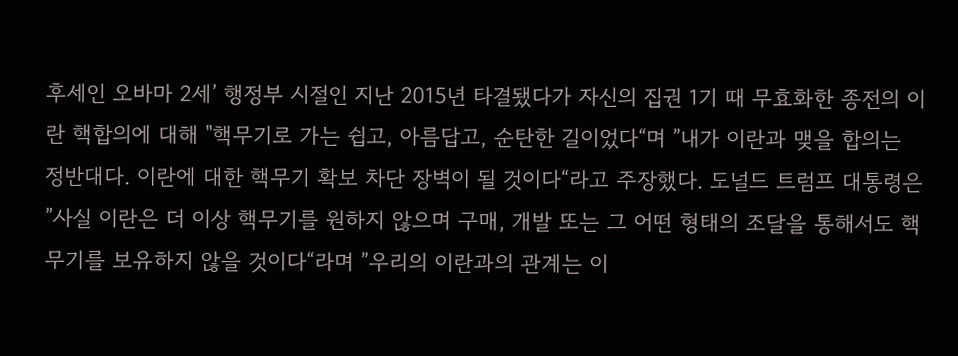후세인 오바마 2세’ 행정부 시절인 지난 2015년 타결됐다가 자신의 집권 1기 때 무효화한 종전의 이란 핵합의에 대해 "핵무기로 가는 쉽고, 아름답고, 순탄한 길이었다“며 ”내가 이란과 맺을 합의는 정반대다. 이란에 대한 핵무기 확보 차단 장벽이 될 것이다“라고 주장했다. 도널드 트럼프 대통령은 ”사실 이란은 더 이상 핵무기를 원하지 않으며 구매, 개발 또는 그 어떤 형태의 조달을 통해서도 핵무기를 보유하지 않을 것이다“라며 ”우리의 이란과의 관계는 이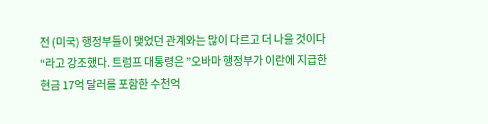전 (미국) 행정부들이 맺었던 관계와는 많이 다르고 더 나을 것이다“라고 강조했다. 트럼프 대통령은 ”오바마 행정부가 이란에 지급한 현금 17억 달러를 포함한 수천억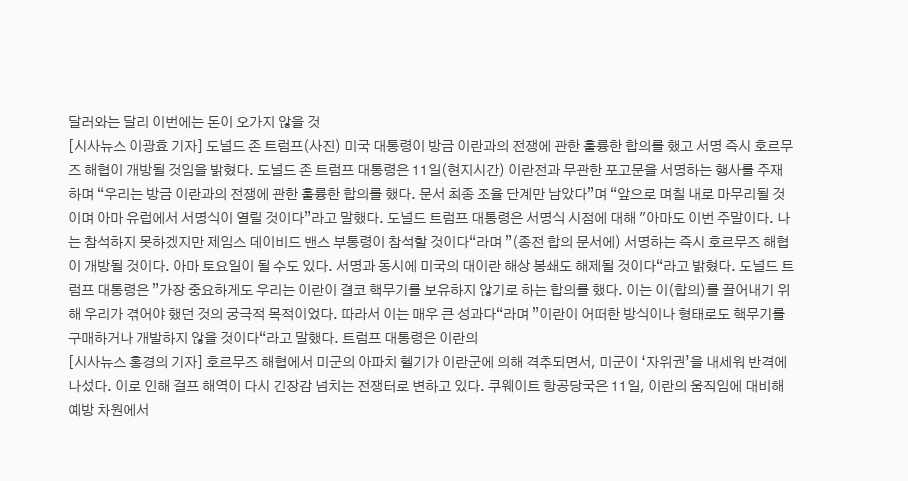달러와는 달리 이번에는 돈이 오가지 않을 것
[시사뉴스 이광효 기자] 도널드 존 트럼프(사진) 미국 대통령이 방금 이란과의 전쟁에 관한 훌륭한 합의를 했고 서명 즉시 호르무즈 해협이 개방될 것임을 밝혔다. 도널드 존 트럼프 대통령은 11일(현지시간) 이란전과 무관한 포고문을 서명하는 행사를 주재하며 “우리는 방금 이란과의 전쟁에 관한 훌륭한 합의를 했다. 문서 최종 조율 단계만 남았다”며 “앞으로 며칠 내로 마무리될 것이며 아마 유럽에서 서명식이 열릴 것이다”라고 말했다. 도널드 트럼프 대통령은 서명식 시점에 대해 "아마도 이번 주말이다. 나는 참석하지 못하겠지만 제임스 데이비드 밴스 부통령이 참석할 것이다“라며 ”(종전 합의 문서에) 서명하는 즉시 호르무즈 해협이 개방될 것이다. 아마 토요일이 될 수도 있다. 서명과 동시에 미국의 대이란 해상 봉쇄도 해제될 것이다“라고 밝혔다. 도널드 트럼프 대통령은 ”가장 중요하게도 우리는 이란이 결코 핵무기를 보유하지 않기로 하는 합의를 했다. 이는 이(합의)를 끌어내기 위해 우리가 겪어야 했던 것의 궁극적 목적이었다. 따라서 이는 매우 큰 성과다“라며 ”이란이 어떠한 방식이나 형태로도 핵무기를 구매하거나 개발하지 않을 것이다“라고 말했다. 트럼프 대통령은 이란의
[시사뉴스 홍경의 기자] 호르무즈 해협에서 미군의 아파치 헬기가 이란군에 의해 격추되면서, 미군이 ‘자위권’을 내세워 반격에 나섰다. 이로 인해 걸프 해역이 다시 긴장감 넘치는 전쟁터로 변하고 있다. 쿠웨이트 항공당국은 11일, 이란의 움직임에 대비해 예방 차원에서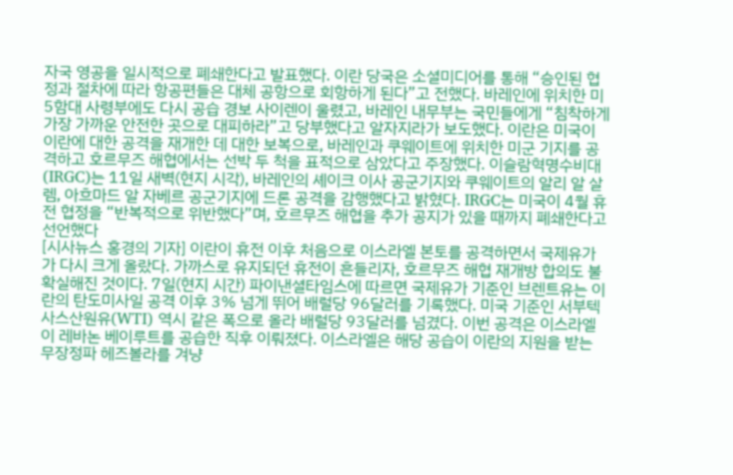자국 영공을 일시적으로 폐쇄한다고 발표했다. 이란 당국은 소셜미디어를 통해 “승인된 협정과 절차에 따라 항공편들은 대체 공항으로 회항하게 된다”고 전했다. 바레인에 위치한 미 5함대 사령부에도 다시 공습 경보 사이렌이 울렸고, 바레인 내무부는 국민들에게 “침착하게 가장 가까운 안전한 곳으로 대피하라”고 당부했다고 알자지라가 보도했다. 이란은 미국이 이란에 대한 공격을 재개한 데 대한 보복으로, 바레인과 쿠웨이트에 위치한 미군 기지를 공격하고 호르무즈 해협에서는 선박 두 척을 표적으로 삼았다고 주장했다. 이슬람혁명수비대(IRGC)는 11일 새벽(현지 시각), 바레인의 셰이크 이사 공군기지와 쿠웨이트의 알리 알 살렘, 아흐마드 알 자베르 공군기지에 드론 공격을 감행했다고 밝혔다. IRGC는 미국이 4월 휴전 협정을 “반복적으로 위반했다”며, 호르무즈 해협을 추가 공지가 있을 때까지 폐쇄한다고 선언했다
[시사뉴스 홍경의 기자] 이란이 휴전 이후 처음으로 이스라엘 본토를 공격하면서 국제유가가 다시 크게 올랐다. 가까스로 유지되던 휴전이 흔들리자, 호르무즈 해협 재개방 합의도 불확실해진 것이다. 7일(현지 시간) 파이낸셜타임스에 따르면 국제유가 기준인 브렌트유는 이란의 탄도미사일 공격 이후 3% 넘게 뛰어 배럴당 96달러를 기록했다. 미국 기준인 서부텍사스산원유(WTI) 역시 같은 폭으로 올라 배럴당 93달러를 넘겼다. 이번 공격은 이스라엘이 레바논 베이루트를 공습한 직후 이뤄졌다. 이스라엘은 해당 공습이 이란의 지원을 받는 무장정파 헤즈볼라를 겨냥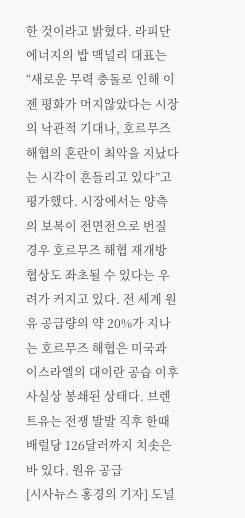한 것이라고 밝혔다. 라피단 에너지의 밥 맥널리 대표는 “새로운 무력 충돌로 인해 이젠 평화가 머지않았다는 시장의 낙관적 기대나, 호르무즈 해협의 혼란이 최악을 지났다는 시각이 흔들리고 있다”고 평가했다. 시장에서는 양측의 보복이 전면전으로 번질 경우 호르무즈 해협 재개방 협상도 좌초될 수 있다는 우려가 커지고 있다. 전 세계 원유 공급량의 약 20%가 지나는 호르무즈 해협은 미국과 이스라엘의 대이란 공습 이후 사실상 봉쇄된 상태다. 브렌트유는 전쟁 발발 직후 한때 배럴당 126달러까지 치솟은 바 있다. 원유 공급
[시사뉴스 홍경의 기자] 도널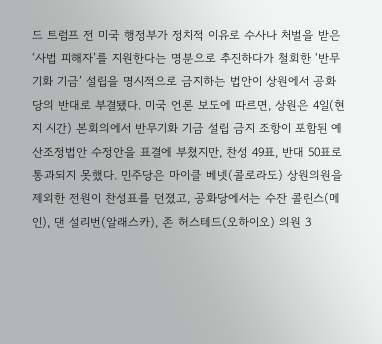드 트럼프 전 미국 행정부가 정치적 이유로 수사나 처벌을 받은 ‘사법 피해자’를 지원한다는 명분으로 추진하다가 철회한 ‘반무기화 기금’ 설립을 명시적으로 금지하는 법안이 상원에서 공화당의 반대로 부결됐다. 미국 언론 보도에 따르면, 상원은 4일(현지 시간) 본회의에서 반무기화 기금 설립 금지 조항이 포함된 예산조정법안 수정안을 표결에 부쳤지만, 찬성 49표, 반대 50표로 통과되지 못했다. 민주당은 마이클 베넷(콜로라도) 상원의원을 제외한 전원이 찬성표를 던졌고, 공화당에서는 수잔 콜린스(메인), 댄 설리번(알래스카), 존 허스테드(오하이오) 의원 3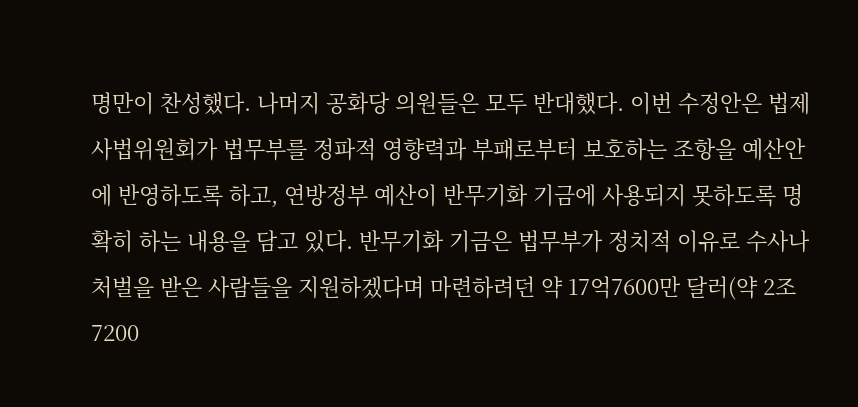명만이 찬성했다. 나머지 공화당 의원들은 모두 반대했다. 이번 수정안은 법제사법위원회가 법무부를 정파적 영향력과 부패로부터 보호하는 조항을 예산안에 반영하도록 하고, 연방정부 예산이 반무기화 기금에 사용되지 못하도록 명확히 하는 내용을 담고 있다. 반무기화 기금은 법무부가 정치적 이유로 수사나 처벌을 받은 사람들을 지원하겠다며 마련하려던 약 17억7600만 달러(약 2조7200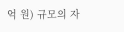억 원) 규모의 자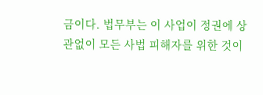금이다. 법무부는 이 사업이 정권에 상관없이 모든 사법 피해자를 위한 것이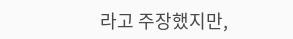라고 주장했지만,